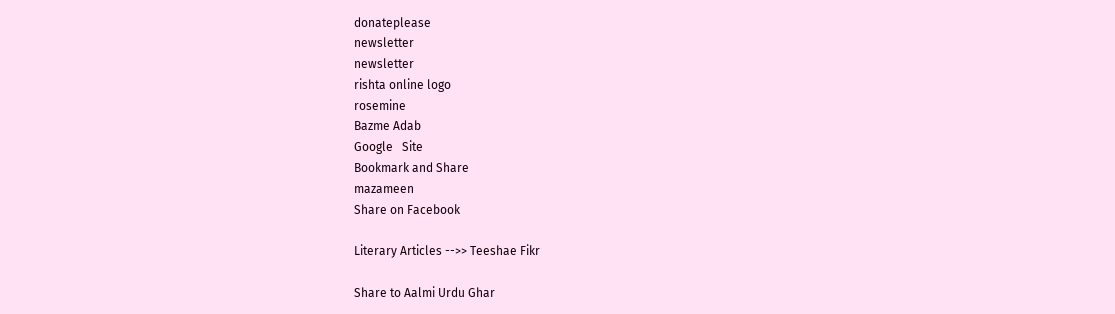donateplease
newsletter
newsletter
rishta online logo
rosemine
Bazme Adab
Google   Site
Bookmark and Share
mazameen
Share on Facebook

Literary Articles -->> Teeshae Fikr

Share to Aalmi Urdu Ghar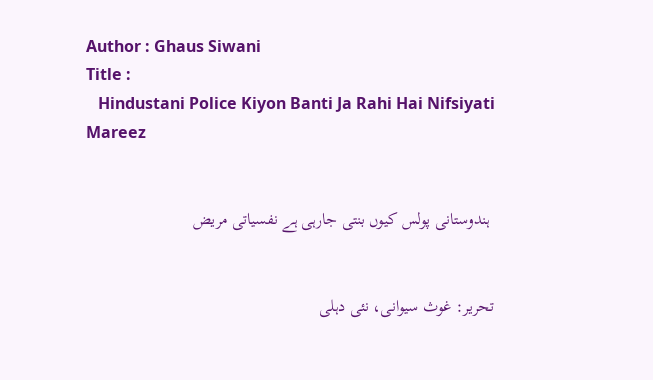Author : Ghaus Siwani
Title :
   Hindustani Police Kiyon Banti Ja Rahi Hai Nifsiyati Mareez


 ہندوستانی پولس کیوں بنتی جارہی ہے نفسیاتی مریض


تحریر: غوث سیوانی، نئی دہلی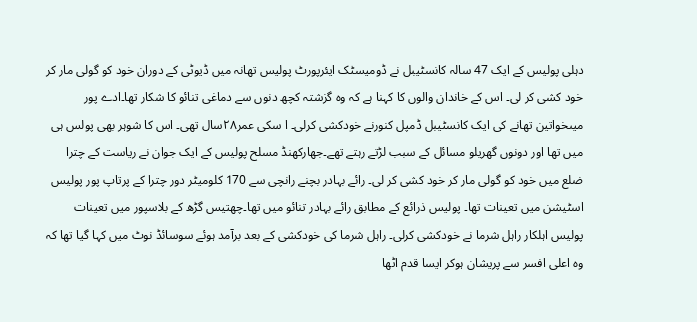دہلی پولیس کے ایک 47 سالہ کانسٹیبل نے ڈومیسٹک ایئرپورٹ پولیس تھانہ میں ڈیوٹی کے دوران خود کو گولی مار کر خود کشی کر لی۔ اس کے خاندان والوں کا کہنا ہے کہ وہ گزشتہ کچھ دنوں سے دماغی تنائو کا شکار تھا۔ادے پور میںخواتین تھانے کی ایک کانسٹیبل ڈمپل کنورنے خودکشی کرلی۔ ا سکی عمر۲۸سال تھی۔ اس کا شوہر بھی پولس ہی میں تھا اور دونوں گھریلو مسائل کے سبب لڑتے رہتے تھے۔جھارکھنڈ مسلح پولیس کے ایک جوان نے ریاست کے چترا ضلع میں خود کو گولی مار کر خود کشی کر لی۔ رائے بہادر بچنے رانچی سے 170 کلومیٹر دور چترا کے پرتاپ پور پولیس اسٹیشن میں تعینات تھا۔ پولیس ذرائع کے مطابق رائے بہادر تنائو میں تھا۔چھتیس گڑھ کے بلاسپور میں تعینات پولیس اہلکار راہل شرما نے خودکشی کرلی۔ راہل شرما کی خودکشی کے بعد برآمد ہوئے سوسائڈ نوٹ میں کہا گیا تھا کہ وہ اعلی افسر سے پریشان ہوکر ایسا قدم اٹھا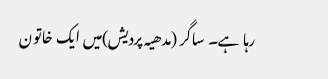رہا ہے۔ ساگر (مدھیہ پردیش)میں ایک خاتون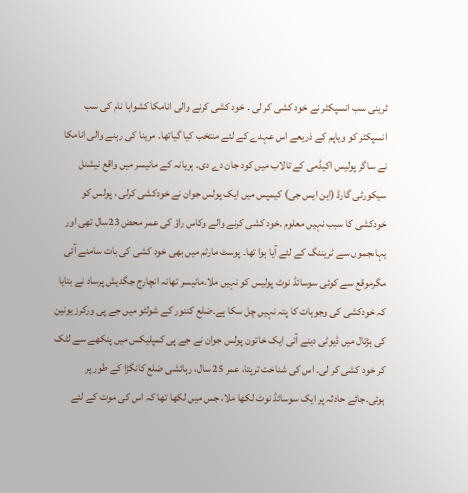ٹرینی سب انسپکٹر نے خود کشی کر لی ۔ خود کشی کرنے والی انامکا کشواہا نام کی سب انسپکٹر کو ویاپم کے ذریعے اس عہدے کے لئے منتخب کیا گیاتھا۔ مرینا کی رہنے والی انامکا نے ساگر پولیس اکیڈمی کے تالاب میں کود جان دے دی۔ ہریانہ کے مانیسر میں واقع نیشنل سیکورٹی گارڈ (این ایس جی) کیمپس میں ایک پولس جوان نے خودکشی کرلی ، پولس کو خودکشی کا سبب نہیں معلوم ۔خود کشی کرنے والے وکاس راؤ کی عمر محض 23سال تھی اور یہاںجموں سے ٹریننگ کے لئے آیا ہوا تھا۔ پوسٹ مارٹم میں بھی خود کشی کی بات سامنے آئی مگرموقع سے کوئی سوسائڈ نوٹ پولیس کو نہیں ملا۔مانیسر تھانہ انچارج جگدیش پرساد نے بتایا کہ خودکشی کی وجوہات کا پتہ نہیں چل سکا ہے۔ضلع کننور کے شولٹو میں جے پی ورکرز یونین کی ہڑتال میں ڈیوٹی دینے آئی ایک خاتون پولس جوان نے جے پی کمپلیکس میں پنکھے سے لٹک کر خود کشی کر لی۔ اس کی شناخت ترپتا، عمر 25 سال، رہائشی ضلع کانگڑا کے طور پر ہوئی۔جائے حادثہ پر ایک سوسائڈ نوٹ لکھا ملا، جس میں لکھا تھا کہ اس کی موت کے لئے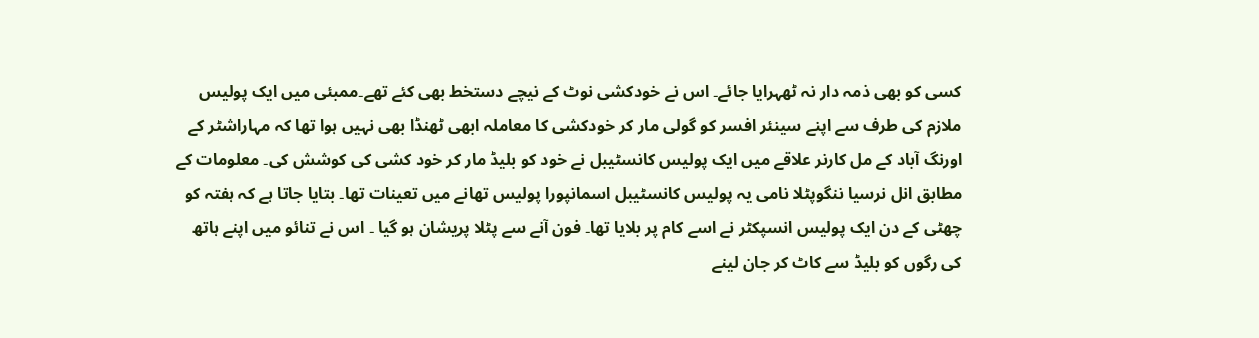کسی کو بھی ذمہ دار نہ ٹھہرایا جائے۔ اس نے خودکشی نوٹ کے نیچے دستخط بھی کئے تھے۔ممبئی میں ایک پولیس ملازم کی طرف سے اپنے سینئر افسر کو گولی مار کر خودکشی کا معاملہ ابھی ٹھنڈا بھی نہیں ہوا تھا کہ مہاراشٹر کے اورنگ آباد کے مل کارنر علاقے میں ایک پولیس کانسٹیبل نے خود کو بلیڈ مار کر خود کشی کی کوشش کی۔ معلومات کے مطابق انل نرسیا ننگوپٹلا نامی یہ پولیس کانسٹیبل اسمانپورا پولیس تھانے میں تعینات تھا۔ بتایا جاتا ہے کہ ہفتہ کو چھٹی کے دن ایک پولیس انسپکٹر نے اسے کام پر بلایا تھا۔ فون آنے سے پٹلا پریشان ہو گیا ۔ اس نے تنائو میں اپنے ہاتھ کی رگوں کو بلیڈ سے کاٹ کر جان لینے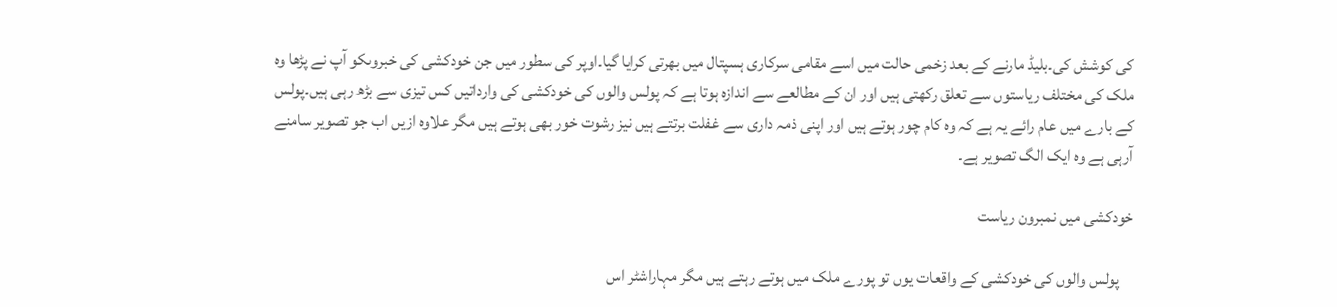کی کوشش کی۔بلیڈ مارنے کے بعد زخمی حالت میں اسے مقامی سرکاری ہسپتال میں بھرتی کرایا گیا۔اوپر کی سطور میں جن خودکشی کی خبروںکو آپ نے پڑھا وہ ملک کی مختلف ریاستوں سے تعلق رکھتی ہیں اور ان کے مطالعے سے اندازہ ہوتا ہے کہ پولس والوں کی خودکشی کی وارداتیں کس تیزی سے بڑھ رہی ہیں۔پولس کے بارے میں عام رائے یہ ہے کہ وہ کام چور ہوتے ہیں اور اپنی ذمہ داری سے غفلت برتتے ہیں نیز رشوت خور بھی ہوتے ہیں مگر علاوہ ازیں اب جو تصویر سامنے آرہی ہے وہ ایک الگ تصویر ہے۔

خودکشی میں نمبرون ریاست

    پولس والوں کی خودکشی کے واقعات یوں تو پورے ملک میں ہوتے رہتے ہیں مگر مہاراشٹر اس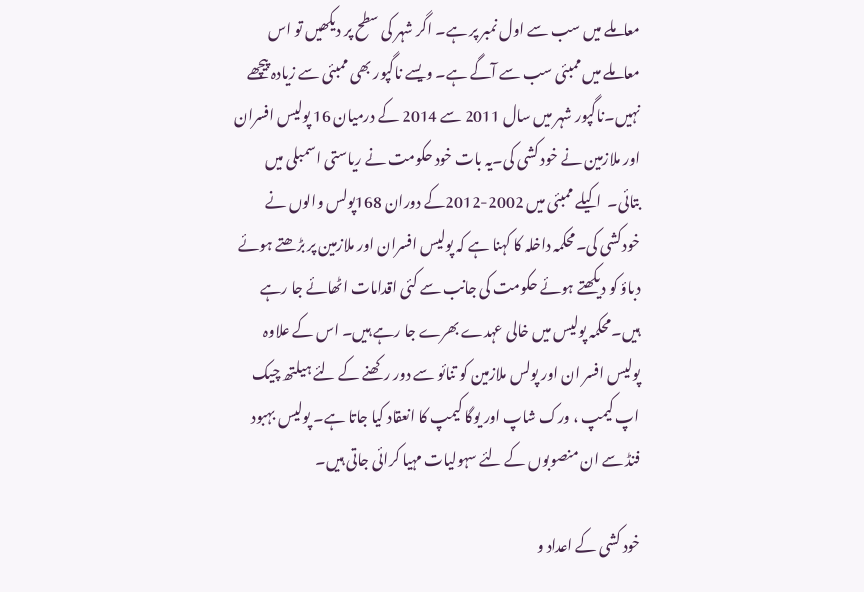معاملے میں سب سے اول نمبر پر ہے۔ اگر شہر کی سطح پر دیکھیں تو اس معاملے میں ممبئی سب سے آگے ہے۔ ویسے ناگپور بھی ممبئی سے زیادہ پیچھے نہیں۔ناگپور شہر میں سال 2011 سے 2014 کے درمیان 16 پولیس افسران اور ملازمین نے خود کشی کی۔یہ بات خود حکومت نے ریاستی اسمبلی میں بتائی۔  اکیلے ممبئی میں 2002-2012کے دوران 168پولس والوں نے خودکشی کی۔محکمہ داخلہ کا کہنا ہے کہ پولیس افسران اور ملازمین پر بڑھتے ہوئے دباؤ کو دیکھتے ہوئے حکومت کی جانب سے کئی اقدامات اٹھائے جا رہے ہیں۔محکمہ پولیس میں خالی عہدے بھرے جا رہے ہیں۔ اس کے علاوہ پولیس افسر ان اور پولس ملازمین کو تنائو سے دور رکھنے کے لئے ہیلتھ چیک اپ کیمپ ، ورک شاپ اور یوگا کیمپ کا انعقاد کیا جاتا ہے۔ پولیس بہبود فنڈ سے ان منصوبوں کے لئے سہولیات مہیا کرائی جاتی ہیں۔

خود کشی کے اعداد و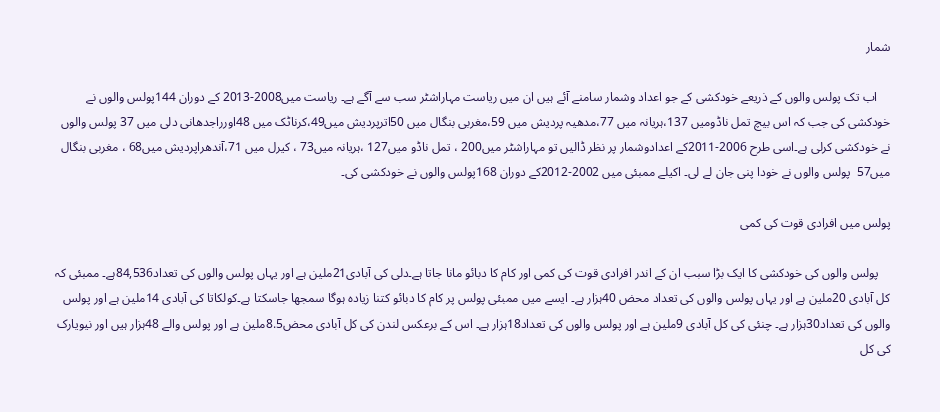شمار

    اب تک پولس والوں کے ذریعے خودکشی کے جو اعداد وشمار سامنے آئے ہیں ان میں ریاست مہاراشٹر سب سے آگے ہے۔ ریاست میں2008-2013 کے دوران 144پولس والوں نے خودکشی کی جب کہ اس بیچ تمل ناڈومیں 137،ہریانہ میں 77،مدھیہ پردیش میں 59،مغربی بنگال میں 50اترپردیش میں49،کرناٹک میں 48اورراجدھانی دلی میں 37 پولس والوں نے خودکشی کرلی ہے۔اسی طرح 2006-2011کے اعدادوشمار پر نظر ڈالیں تو مہاراشٹر میں200 ، تمل ناڈو میں127 ،ہریانہ میں73 ، کیرل میں 71،آندھراپردیش میں68 ، مغربی بنگال میں57  پولس والوں نے خودا پنی جان لے لی۔ اکیلے ممبئی میں 2002-2012کے دوران 168پولس والوں نے خودکشی کی۔

پولس میں افرادی قوت کی کمی

    پولس والوں کی خودکشی کا ایک بڑا سبب ان کے اندر افرادی قوت کی کمی اور کام کا دبائو مانا جاتا ہے۔دلی کی آبادی21ملین ہے اور یہاں پولس والوں کی تعداد84,536ہے۔ ممبئی کہ کل آبادی 20ملین ہے اور یہاں پولس والوں کی تعداد محض 40ہزار ہے۔ ایسے میں ممبئی پولس پر کام کا دبائو کتنا زیادہ ہوگا سمجھا جاسکتا ہے۔کولکاتا کی آبادی 14ملین ہے اور پولس والوں کی تعداد30ہزار ہے۔ چنئی کی کل آبادی 9ملین ہے اور پولس والوں کی تعداد18ہزار ہے۔ اس کے برعکس لندن کی کل آبادی محض8.5ملین ہے اور پولس والے 48ہزار ہیں اور نیویارک کی کل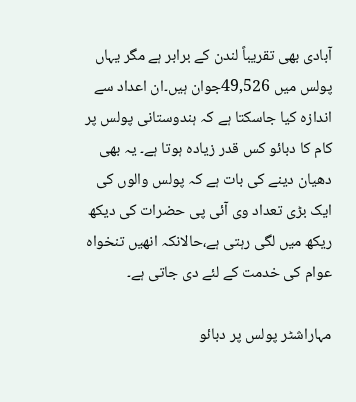آبادی بھی تقریباً لندن کے برابر ہے مگر یہاں پولس میں 49,526جوان ہیں۔ان اعداد سے اندازہ کیا جاسکتا ہے کہ ہندوستانی پولس پر کام کا دبائو کس قدر زیادہ ہوتا ہے۔ یہ بھی دھیان دینے کی بات ہے کہ پولس والوں کی ایک بڑی تعداد وی آئی پی حضرات کی دیکھ ریکھ میں لگی رہتی ہے،حالانکہ انھیں تنخواہ عوام کی خدمت کے لئے دی جاتی ہے۔

مہاراشٹر پولس پر دبائو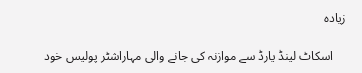زیادہ

    اسکاٹ لینڈ یارڈ سے موازنہ کی جانے والی مہاراشٹر پولیس خود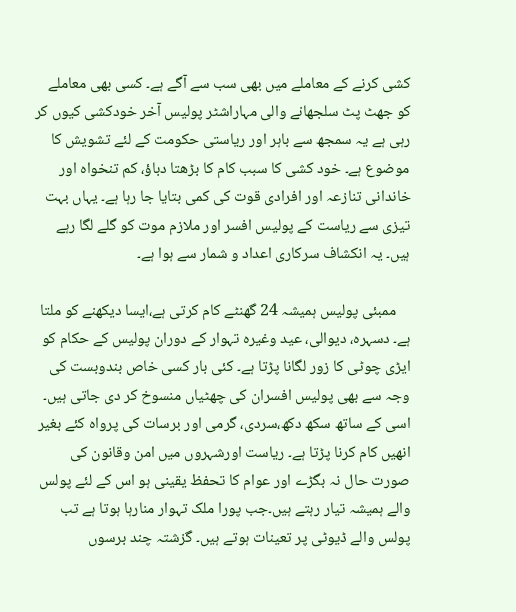کشی کرنے کے معاملے میں بھی سب سے آگے ہے۔ کسی بھی معاملے کو جھٹ پٹ سلجھانے والی مہاراشٹر پولیس آخر خودکشی کیوں کر رہی ہے یہ سمجھ سے باہر اور ریاستی حکومت کے لئے تشویش کا موضوع ہے۔ خود کشی کا سبب کام کا بڑھتا دباؤ، کم تنخواہ اور خاندانی تنازعہ اور افرادی قوت کی کمی بتایا جا رہا ہے۔ یہاں بہت تیزی سے ریاست کے پولیس افسر اور ملازم موت کو گلے لگا رہے ہیں۔ یہ انکشاف سرکاری اعداد و شمار سے ہوا ہے۔

    ممبئی پولیس ہمیشہ 24 گھنٹے کام کرتی ہے،ایسا دیکھنے کو ملتا ہے۔ دسہرہ، دیوالی، عید وغیرہ تہوار کے دوران پولیس کے حکام کو ایڑی چوٹی کا زور لگانا پڑتا ہے۔ کئی بار کسی خاص بندوبست کی وجہ سے بھی پولیس افسران کی چھٹیاں منسوخ کر دی جاتی ہیں۔ اسی کے ساتھ سکھ دکھ،سردی، گرمی اور برسات کی پرواہ کئے بغیر انھیں کام کرنا پڑتا ہے۔ ریاست اورشہروں میں امن وقانون کی صورت حال نہ بگڑے اور عوام کا تحفظ یقینی ہو اس کے لئے پولس والے ہمیشہ تیار رہتے ہیں۔جب پورا ملک تہوار منارہا ہوتا ہے تب پولس والے ڈیوٹی پر تعینات ہوتے ہیں۔ گزشتہ چند برسوں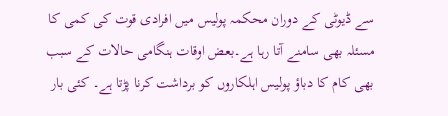سے ڈیوٹی کے دوران محکمہ پولیس میں افرادی قوت کی کمی کا مسئلہ بھی سامنے آتا رہا ہے۔بعض اوقات ہنگامی حالات کے سبب بھی کام کا دباؤ پولیس اہلکاروں کو برداشت کرنا پڑتا ہے۔ کئی بار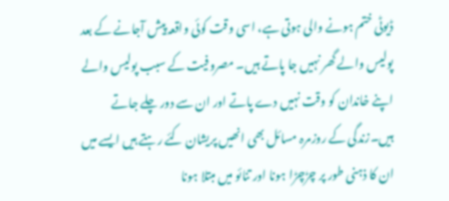ڈیوٹی ختم ہونے والی ہوتی ہے، اسی وقت کوئی واقعہ پیش آجانے کے بعد پولیس والے گھر نہیں جا پاتے ہیں۔ مصروفیت کے سبب پولیس والے اپنے خاندان کو وقت نہیں دے پاتے اور ان سے دور چلے جاتے ہیں۔زندگی کے روزمرہ مسائل بھی انھیں پریشان کئے رہتے ہیں ایسے میں ان کا ذہنی طور پر چڑچڑا ہونا اور تنائو میں مبتلا ہونا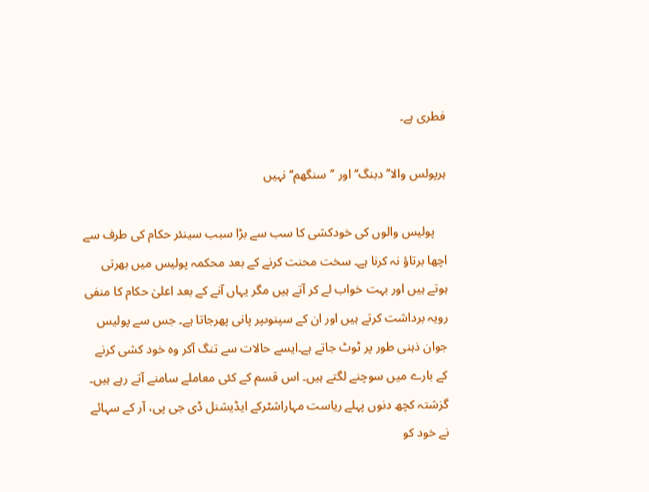فطری ہے۔

ہرپولس والا’’دبنگ‘‘ اور ’’سنگھم‘‘ نہیں

    پولیس والوں کی خودکشی کا سب سے بڑا سبب سینئر حکام کی طرف سے اچھا برتاؤ نہ کرنا ہے۔ سخت محنت کرنے کے بعد محکمہ پولیس میں بھرتی ہوتے ہیں اور بہت خواب لے کر آتے ہیں مگر یہاں آنے کے بعد اعلیٰ حکام کا منفی رویہ برداشت کرتے ہیں اور ان کے سپنوںپر پانی پھرجاتا ہے۔ جس سے پولیس جوان ذہنی طور پر ٹوٹ جاتے ہے۔ایسے حالات سے تنگ آکر وہ خود کشی کرنے کے بارے میں سوچنے لگتے ہیں۔ اس قسم کے کئی معاملے سامنے آتے رہے ہیں۔ گزشتہ کچھ دنوں پہلے ریاست مہاراشٹرکے ایڈیشنل ڈی جی پی، آر کے سہائے نے خود کو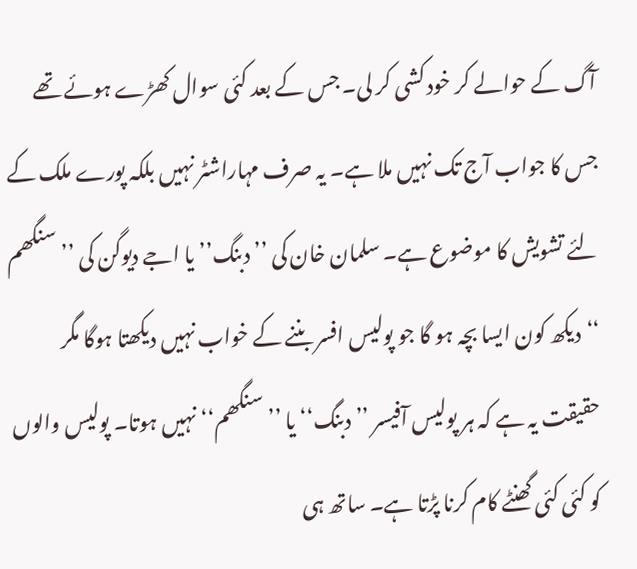آگ کے حوالے کر خود کشی کر لی۔ جس کے بعد کئی سوال کھڑے ہوئے تھے جس کا جواب آج تک نہیں ملا ہے۔ یہ صرف مہاراشٹر نہیں بلکہ پورے ملک کے لئے تشویش کا موضوع ہے۔ سلمان خان کی ’’دبنگ’’ یا اجے دیوگن کی ’’سنگھم ‘‘دیکھ کون ایسا بچہ ہو گا جو پولیس افسر بننے کے خواب نہیں دیکھتا ہوگا مگر حقیقت یہ ہے کہ ہر پولیس آفیسر ’’دبنگ‘‘ یا ’’ سنگھم‘‘ نہیں ہوتا۔ پولیس والوں کو کئی کئی گھنٹے کام کرنا پڑتا ہے۔ ساتھ ہی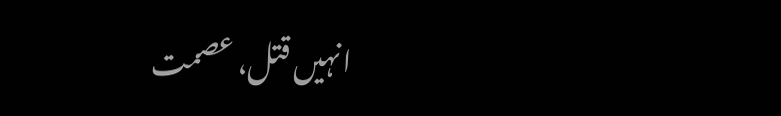انہیں قتل، عصمت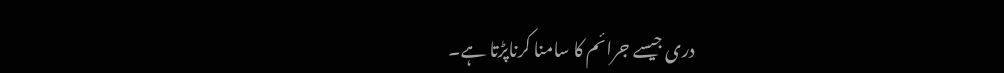دری جیسے جرائم کا سامنا کرناپڑتا ہے۔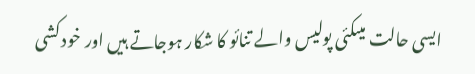ایسی حالت میںکئی پولیس والے تنائو کا شکار ہوجاتے ہیں اور خود کشی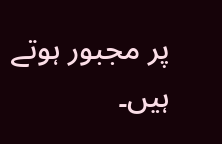پر مجبور ہوتے ہیں۔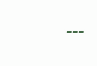۔۔۔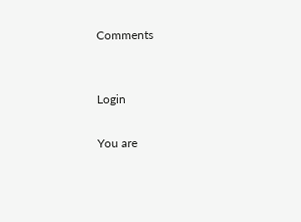Comments


Login

You are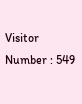Visitor Number : 549